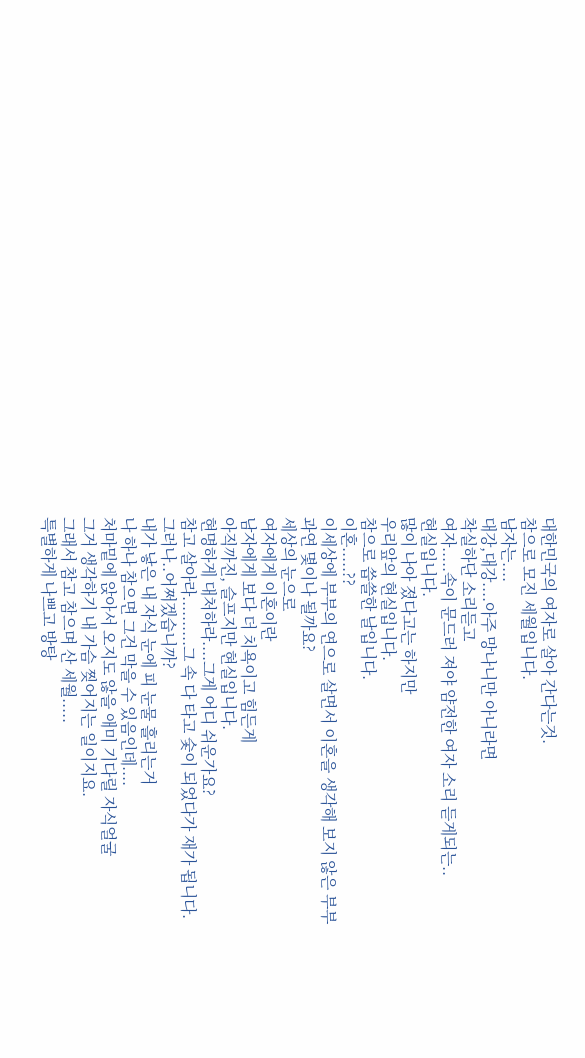대한민국의 여자로 살아 간다는것.
참으로 모진 세월입니다.
남자는....
대강,대강....아주 망나니만 아니라면
착실하단 소리듣고
여자.....속이 문드러 져야 얌전한 여자 소리 듣게되는..
현실입니다.
많이 나아 졌다고는 하지만
우리앞의 현실입니다.
참으로 씁쓸한 날입니다.
이혼.....??
이세상에 부부의 연으로 살면서 이혼을 생각해 보지 않은 부부
과연 몇이나 될까요?
세상의 눈으로
여자에게 이혼이란
남자에게 보다 더 치욕이고 힘든게
아직까진, 슬프지만 현실입니다.
현명하게 대처하라....그게 어디 쉬운가요?
참고 살아라..........그 속 다 타고 숯이 되었다가 재가 됩니다.
그러나..어쩌겠습니까?
내가 낳은 내 자식 눈에 피 눈물 흘리는거
나 하나 참으면 그건 막을 수 있음인데....
처마밑에 앉아서 오지도 않을 애미 기다릴 자식얼굴
그거 생각하기 내 가슴 찢어지는 일이지요.
그래서 참고 참으며 산 세월.....
특별하게 나쁘고 방탕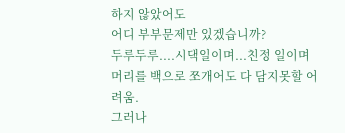하지 않았어도
어디 부부문제만 있겠습니까?
두루두루....시댁일이며...친정 일이며
머리를 백으로 쪼개어도 다 담지못할 어려움.
그러나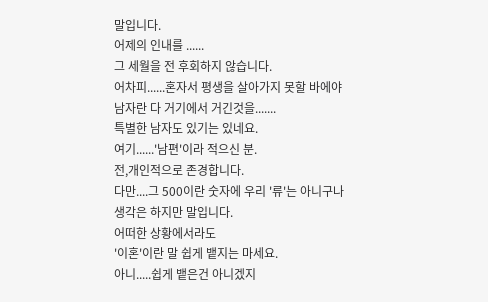말입니다.
어제의 인내를 ......
그 세월을 전 후회하지 않습니다.
어차피......혼자서 평생을 살아가지 못할 바에야
남자란 다 거기에서 거긴것을.......
특별한 남자도 있기는 있네요.
여기......'남편'이라 적으신 분.
전,개인적으로 존경합니다.
다만....그 500이란 숫자에 우리 '류'는 아니구나
생각은 하지만 말입니다.
어떠한 상황에서라도
'이혼'이란 말 쉽게 뱉지는 마세요.
아니.....쉽게 뱉은건 아니겠지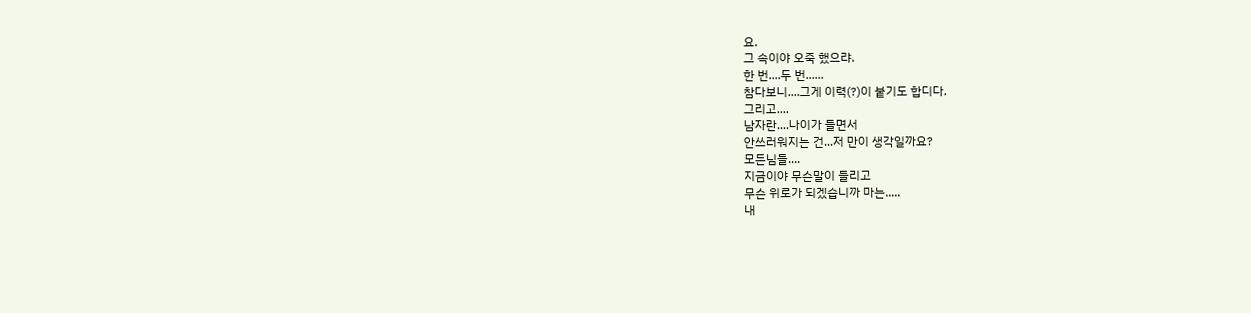요.
그 속이야 오죽 했으랴.
한 번....두 번......
참다보니....그게 이력(?)이 붙기도 합디다.
그리고....
남자란....나이가 들면서
안쓰러워지는 건...저 만이 생각일까요?
모든님들....
지금이야 무슨말이 들리고
무슨 위로가 되겠습니까 마는.....
내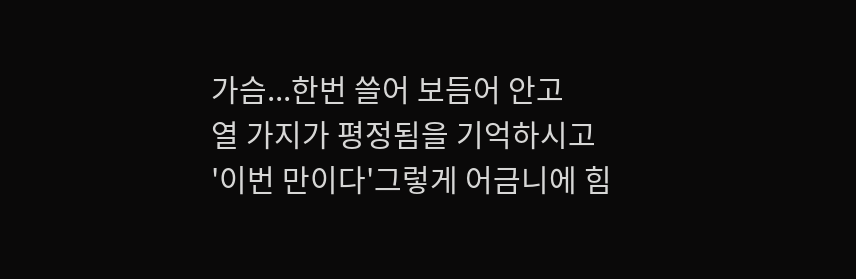가슴...한번 쓸어 보듬어 안고
열 가지가 평정됨을 기억하시고
'이번 만이다'그렇게 어금니에 힘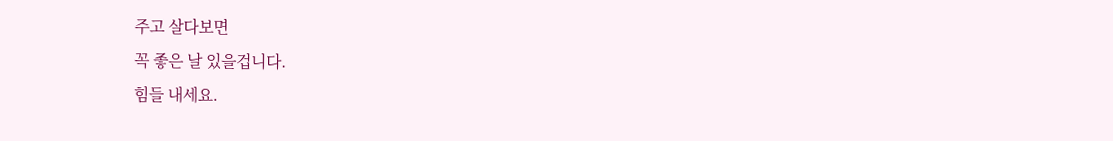주고 살다보면
꼭 좋은 날 있을겁니다.
힘들 내세요.